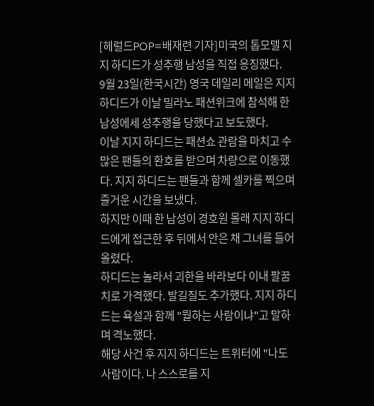[헤럴드POP=배재련 기자]미국의 톱모델 지지 하디드가 성추행 남성을 직접 응징했다.
9월 23일(한국시간) 영국 데일리 메일은 지지 하디드가 이날 밀라노 패션위크에 참석해 한 남성에세 성추행을 당했다고 보도했다.
이날 지지 하디드는 패션쇼 관람을 마치고 수많은 팬들의 환호를 받으며 차량으로 이동했다. 지지 하디드는 팬들과 함께 셀카를 찍으며 즐거운 시간을 보냈다.
하지만 이때 한 남성이 경호원 몰래 지지 하디드에게 접근한 후 뒤에서 안은 채 그녀를 들어올렸다.
하디드는 놀라서 괴한을 바라보다 이내 팔꿈치로 가격했다. 발길질도 추가했다. 지지 하디드는 욕설과 함께 "뭘하는 사람이냐"고 말하며 격노했다.
해당 사건 후 지지 하디드는 트위터에 "나도 사람이다. 나 스스로를 지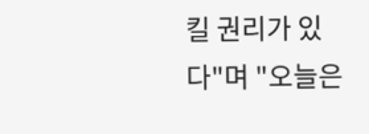킬 권리가 있다"며 "오늘은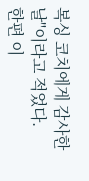복싱 코치에게 감사한 날"이라고 적었다.
한편 이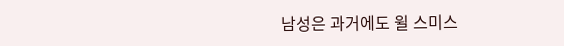남성은 과거에도 윌 스미스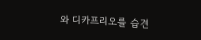와 디카프리오를 습견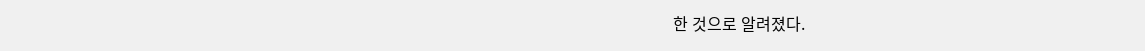한 것으로 알려졌다.